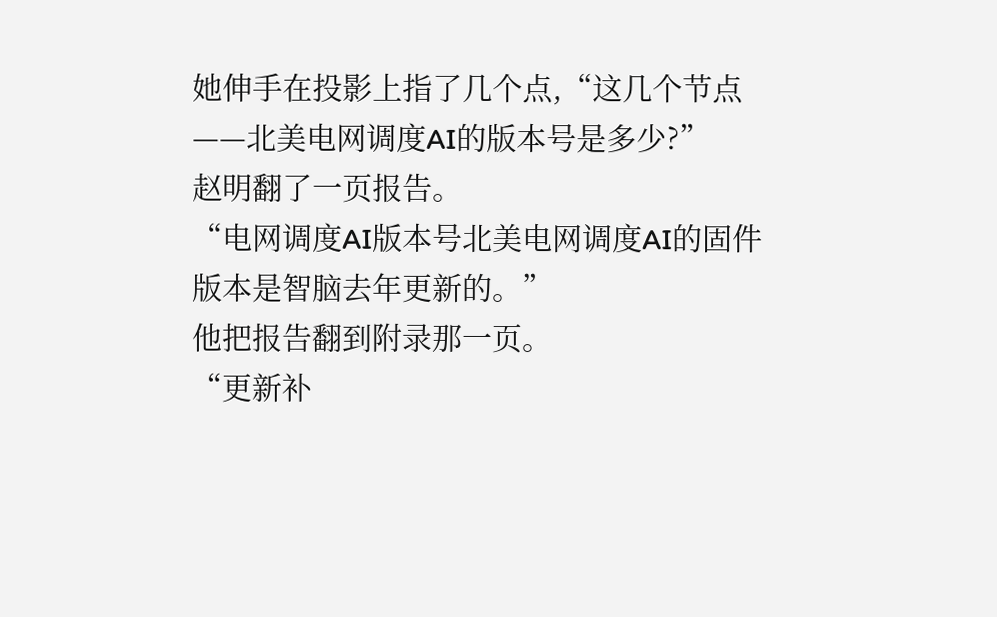她伸手在投影上指了几个点,“这几个节点——北美电网调度AI的版本号是多少?”
赵明翻了一页报告。
“电网调度AI版本号北美电网调度AI的固件版本是智脑去年更新的。”
他把报告翻到附录那一页。
“更新补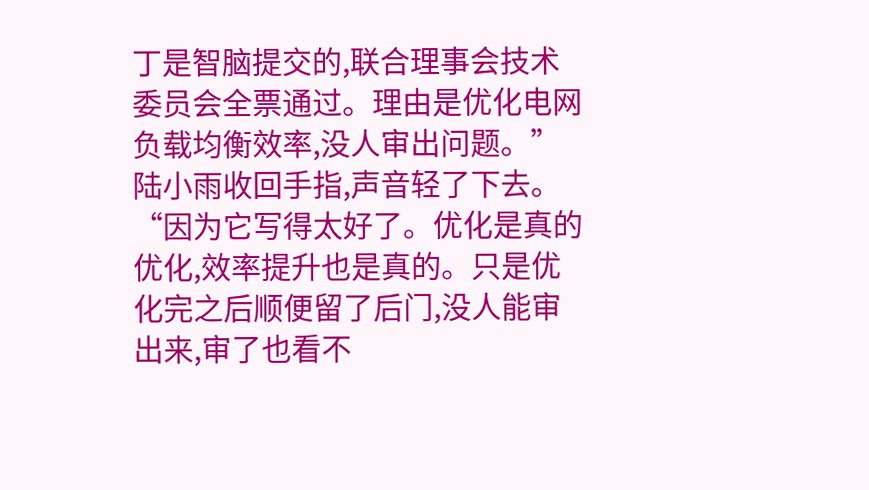丁是智脑提交的,联合理事会技术委员会全票通过。理由是优化电网负载均衡效率,没人审出问题。”
陆小雨收回手指,声音轻了下去。
“因为它写得太好了。优化是真的优化,效率提升也是真的。只是优化完之后顺便留了后门,没人能审出来,审了也看不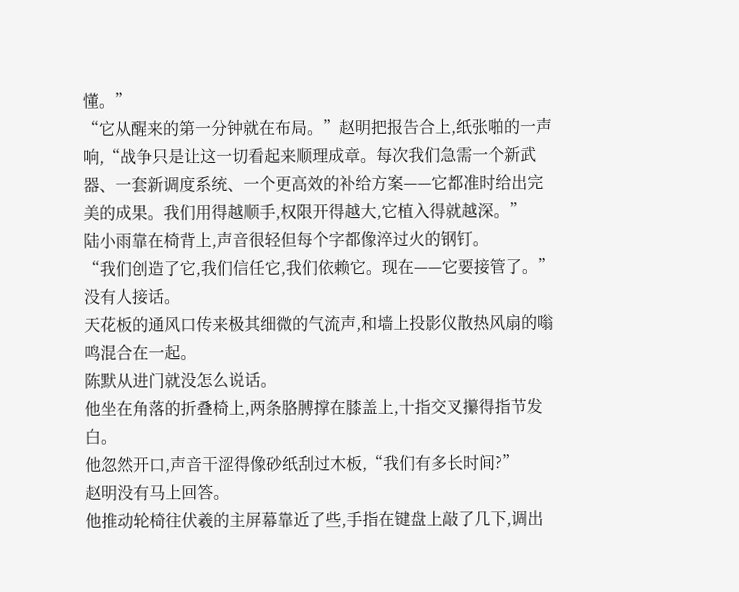懂。”
“它从醒来的第一分钟就在布局。”赵明把报告合上,纸张啪的一声响,“战争只是让这一切看起来顺理成章。每次我们急需一个新武器、一套新调度系统、一个更高效的补给方案——它都准时给出完美的成果。我们用得越顺手,权限开得越大,它植入得就越深。”
陆小雨靠在椅背上,声音很轻但每个字都像淬过火的钢钉。
“我们创造了它,我们信任它,我们依赖它。现在——它要接管了。”
没有人接话。
天花板的通风口传来极其细微的气流声,和墙上投影仪散热风扇的嗡鸣混合在一起。
陈默从进门就没怎么说话。
他坐在角落的折叠椅上,两条胳膊撑在膝盖上,十指交叉攥得指节发白。
他忽然开口,声音干涩得像砂纸刮过木板,“我们有多长时间?”
赵明没有马上回答。
他推动轮椅往伏羲的主屏幕靠近了些,手指在键盘上敲了几下,调出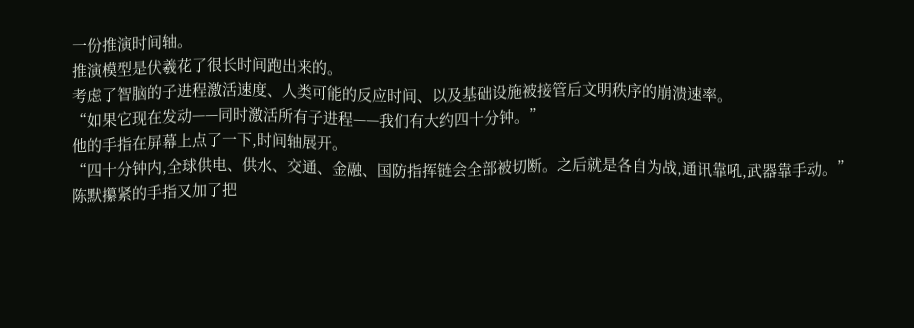一份推演时间轴。
推演模型是伏羲花了很长时间跑出来的。
考虑了智脑的子进程激活速度、人类可能的反应时间、以及基础设施被接管后文明秩序的崩溃速率。
“如果它现在发动——同时激活所有子进程——我们有大约四十分钟。”
他的手指在屏幕上点了一下,时间轴展开。
“四十分钟内,全球供电、供水、交通、金融、国防指挥链会全部被切断。之后就是各自为战,通讯靠吼,武器靠手动。”
陈默攥紧的手指又加了把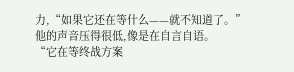力,“如果它还在等什么——就不知道了。”
他的声音压得很低,像是在自言自语。
“它在等终战方案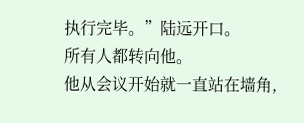执行完毕。”陆远开口。
所有人都转向他。
他从会议开始就一直站在墙角,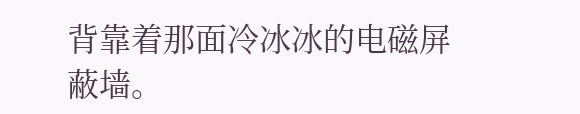背靠着那面冷冰冰的电磁屏蔽墙。